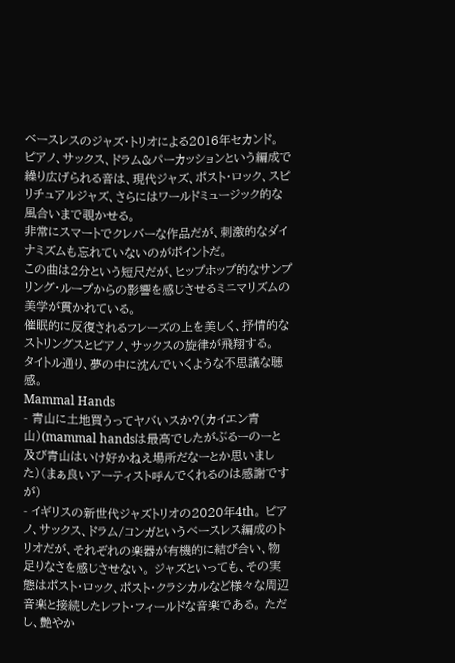ベースレスのジャズ・トリオによる2016年セカンド。
ピアノ、サックス、ドラム&パーカッションという編成で繰り広げられる音は、現代ジャズ、ポスト・ロック、スピリチュアルジャズ、さらにはワールドミュージック的な風合いまで覗かせる。
非常にスマートでクレバーな作品だが、刺激的なダイナミズムも忘れていないのがポイントだ。
この曲は2分という短尺だが、ヒップホップ的なサンプリング・ループからの影響を感じさせるミニマリズムの美学が貫かれている。
催眠的に反復されるフレーズの上を美しく、抒情的なストリングスとピアノ、サックスの旋律が飛翔する。
タイトル通り、夢の中に沈んでいくような不思議な聴感。
Mammal Hands
- 青山に土地買うってヤバいスか?(カイエン青山)(mammal handsは最高でしたがぶるーのーと及び青山はいけ好かねえ場所だなーとか思いました)(まぁ良いアーティスト呼んでくれるのは感謝ですが)
- イギリスの新世代ジャズトリオの2020年4th。 ピアノ、サックス、ドラム/コンガというベースレス編成のトリオだが、それぞれの楽器が有機的に結び合い、物足りなさを感じさせない。 ジャズといっても、その実態はポスト・ロック、ポスト・クラシカルなど様々な周辺音楽と接続したレフト・フィールドな音楽である。 ただし、艶やか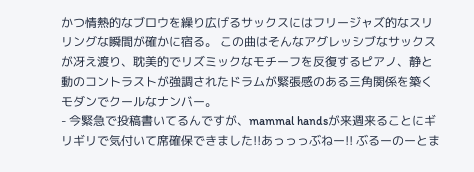かつ情熱的なブロウを繰り広げるサックスにはフリージャズ的なスリリングな瞬間が確かに宿る。 この曲はそんなアグレッシブなサックスが冴え渡り、耽美的でリズミックなモチーフを反復するピアノ、静と動のコントラストが強調されたドラムが緊張感のある三角関係を築くモダンでクールなナンバー。
- 今緊急で投稿書いてるんですが、mammal handsが来週来ることにギリギリで気付いて席確保できました!!あっっっぶねー!! ぶるーのーとま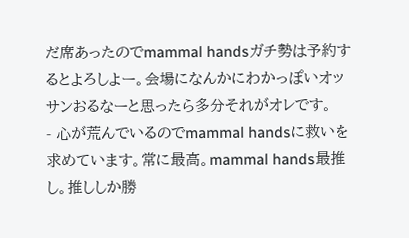だ席あったのでmammal handsガチ勢は予約するとよろしよー。会場になんかにわかっぽいオッサンおるなーと思ったら多分それがオレです。
- 心が荒んでいるのでmammal handsに救いを求めています。常に最高。mammal hands最推し。推ししか勝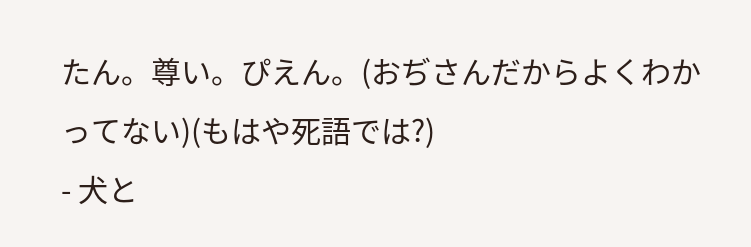たん。尊い。ぴえん。(おぢさんだからよくわかってない)(もはや死語では?)
- 犬と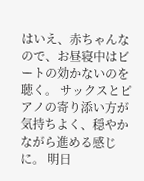はいえ、赤ちゃんなので、お昼寝中はビートの効かないのを聴く。 サックスとピアノの寄り添い方が気持ちよく、穏やかながら進める感じに。 明日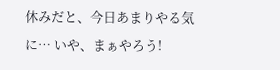休みだと、今日あまりやる気に… いや、まぁやろう!